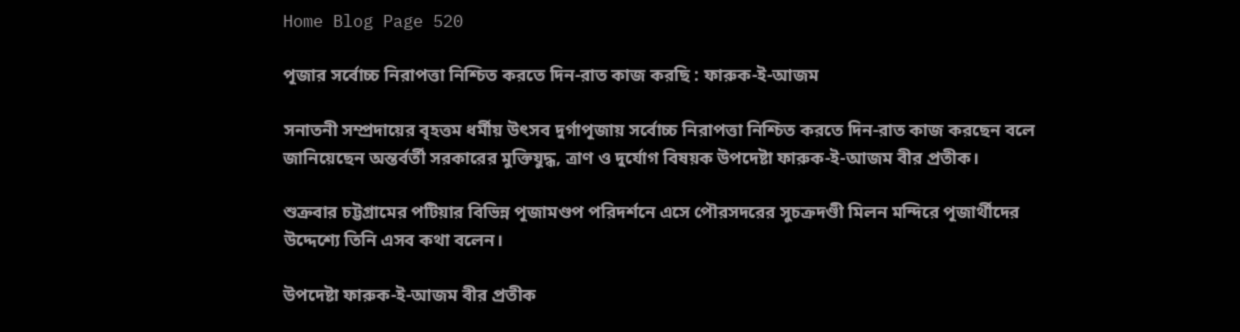Home Blog Page 520

পূজার সর্বোচ্চ নিরাপত্তা নিশ্চিত করতে দিন-রাত কাজ করছি : ফারুক-ই-আজম

সনাতনী সম্প্রদায়ের বৃহত্তম ধর্মীয় উৎসব দুর্গাপূজায় সর্বোচ্চ নিরাপত্তা নিশ্চিত করতে দিন-রাত কাজ করছেন বলে জানিয়েছেন অন্তর্বর্তী সরকারের মুক্তিযুদ্ধ, ত্রাণ ও দুর্যোগ বিষয়ক উপদেষ্টা ফারুক-ই-আজম বীর প্রতীক।

শুক্রবার চট্টগ্রামের পটিয়ার বিভিন্ন পূজামণ্ডপ পরিদর্শনে এসে পৌরসদরের সুচক্রদণ্ডী মিলন মন্দিরে পূজার্থীদের উদ্দেশ্যে তিনি এসব কথা বলেন।

উপদেষ্টা ফারুক-ই-আজম বীর প্রতীক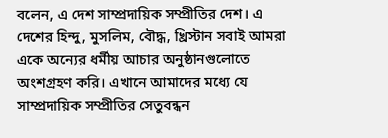বলেন, এ দেশ সাম্প্রদায়িক সম্প্রীতির দেশ। এ দেশের হিন্দু, মুসলিম, বৌদ্ধ, খ্রিস্টান সবাই আমরা একে অন্যের ধর্মীয় আচার অনুষ্ঠানগুলোতে অংশগ্রহণ করি। এখানে আমাদের মধ্যে যে সাম্প্রদায়িক সম্প্রীতির সেতুবন্ধন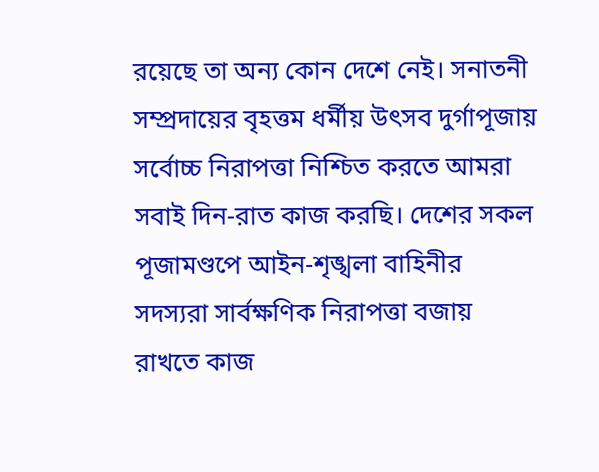রয়েছে তা অন্য কোন দেশে নেই। সনাতনী সম্প্রদায়ের বৃহত্তম ধর্মীয় উৎসব দুর্গাপূজায় সর্বোচ্চ নিরাপত্তা নিশ্চিত করতে আমরা সবাই দিন-রাত কাজ করছি। দেশের সকল পূজামণ্ডপে আইন-শৃঙ্খলা বাহিনীর সদস্যরা সার্বক্ষণিক নিরাপত্তা বজায় রাখতে কাজ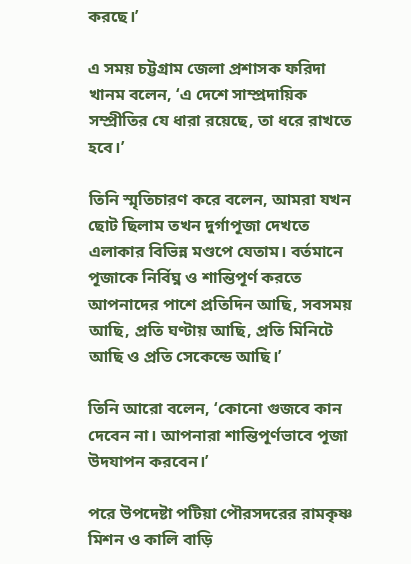করছে।’

এ সময় চট্টগ্রাম জেলা প্রশাসক ফরিদা খানম বলেন, ‘এ দেশে সাম্প্রদায়িক সম্প্রীতির যে ধারা রয়েছে, তা ধরে রাখতে হবে।’

তিনি স্মৃতিচারণ করে বলেন, আমরা যখন ছোট ছিলাম তখন দুর্গাপূজা দেখতে এলাকার বিভিন্ন মণ্ডপে যেতাম। বর্তমানে পূজাকে নির্বিঘ্ন ও শান্তিপূর্ণ করতে আপনাদের পাশে প্রতিদিন আছি, সবসময় আছি, প্রতি ঘণ্টায় আছি, প্রতি মিনিটে আছি ও প্রতি সেকেন্ডে আছি।’

তিনি আরো বলেন, ‘কোনো গুজবে কান দেবেন না। আপনারা শান্তিপূর্ণভাবে পূজা উদযাপন করবেন।’

পরে উপদেষ্টা পটিয়া পৌরসদরের রামকৃষ্ণ মিশন ও কালি বাড়ি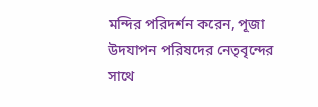মন্দির পরিদর্শন করেন, পূজা উদযাপন পরিষদের নেতৃবৃন্দের সাথে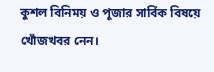কুশল বিনিময় ও পূজার সার্বিক বিষয়ে খোঁজখবর নেন।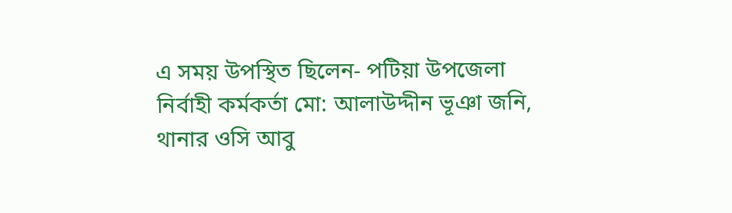এ সময় উপস্থিত ছিলেন- পটিয়া উপজেলা নির্বাহী কর্মকর্তা মো: আলাউদ্দীন ভূঞা জনি, থানার ওসি আবু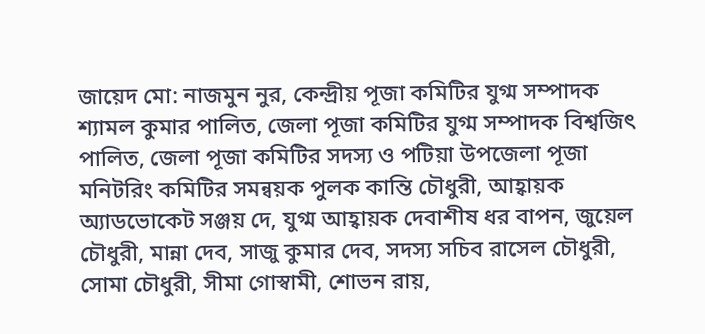জায়েদ মো: নাজমুন নুর, কেন্দ্রীয় পূজা কমিটির যুগ্ম সম্পাদক শ্যামল কুমার পালিত, জেলা পূজা কমিটির যুগ্ম সম্পাদক বিশ্বজিৎ পালিত, জেলা পূজা কমিটির সদস্য ও পটিয়া উপজেলা পূজা মনিটরিং কমিটির সমন্বয়ক পুলক কান্তি চৌধুরী, আহ্বায়ক অ্যাডভোকেট সঞ্জয় দে, যুগ্ম আহ্বায়ক দেবাশীষ ধর বাপন, জুয়েল চৌধুরী, মান্না দেব, সাজু কুমার দেব, সদস্য সচিব রাসেল চৌধুরী, সোমা চৌধুরী, সীমা গোস্বামী, শোভন রায়,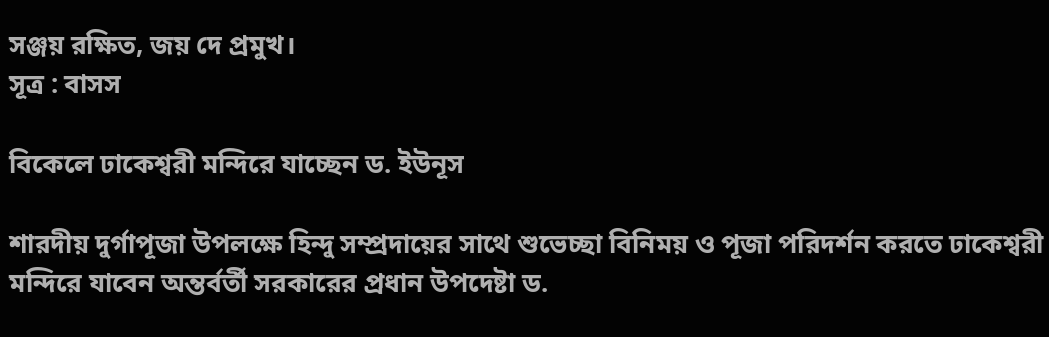সঞ্জয় রক্ষিত, জয় দে প্রমুখ।
সূত্র : বাসস

বিকেলে ঢাকেশ্বরী মন্দিরে যাচ্ছেন ড. ইউনূস

শারদীয় দুর্গাপূজা উপলক্ষে হিন্দু সম্প্রদায়ের সাথে শুভেচ্ছা বিনিময় ও পূজা পরিদর্শন করতে ঢাকেশ্বরী মন্দিরে যাবেন অন্তর্বর্তী সরকারের প্রধান উপদেষ্টা ড.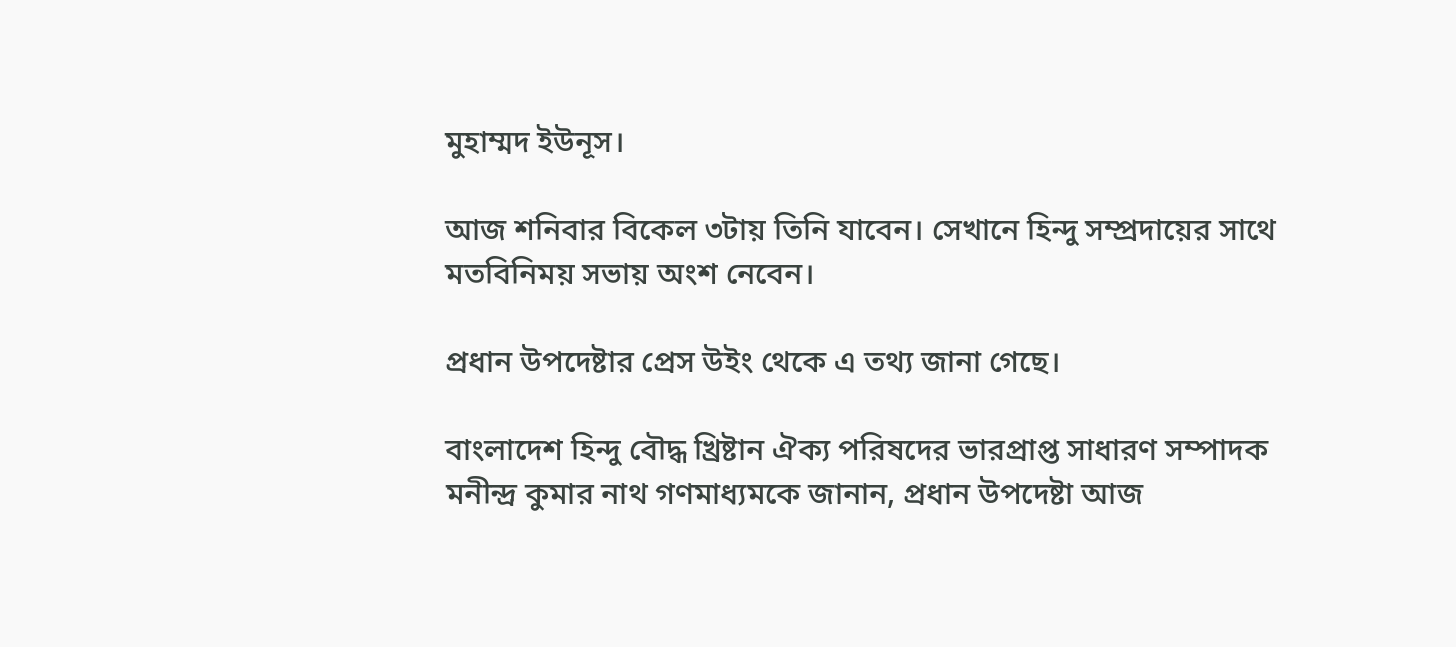মুহাম্মদ ইউনূস।

আজ শনিবার বিকেল ৩টায় তিনি যাবেন। সেখানে হিন্দু সম্প্রদায়ের সাথে মতবিনিময় সভায় অংশ নেবেন।

প্রধান উপদেষ্টার প্রেস উইং থেকে এ তথ্য জানা গেছে।

বাংলাদেশ হিন্দু বৌদ্ধ খ্রিষ্টান ঐক্য পরিষদের ভারপ্রাপ্ত সাধারণ সম্পাদক মনীন্দ্র কুমার নাথ গণমাধ্যমকে জানান, প্রধান উপদেষ্টা আজ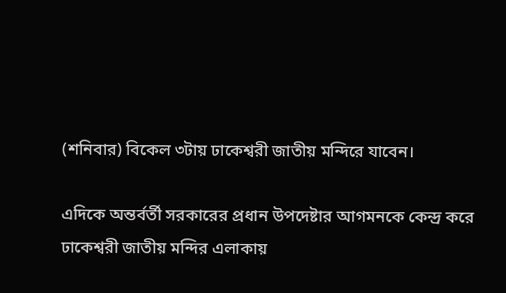(শনিবার) বিকেল ৩টায় ঢাকেশ্বরী জাতীয় মন্দিরে যাবেন।

এদিকে অন্তর্বর্তী সরকারের প্রধান উপদেষ্টার আগমনকে কেন্দ্র করে ঢাকেশ্বরী জাতীয় মন্দির এলাকায়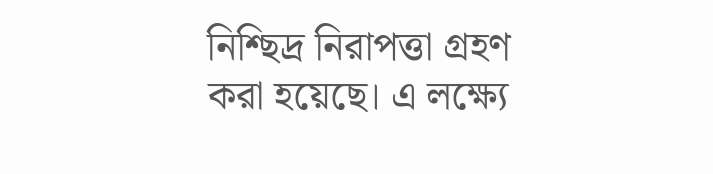নিশ্ছিদ্র নিরাপত্তা গ্রহণ করা হয়েছে। এ লক্ষ্যে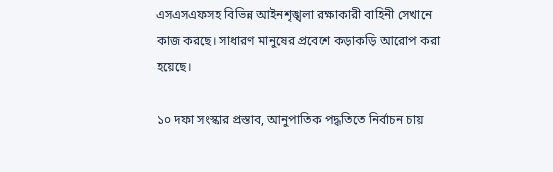এসএসএফসহ বিভিন্ন আইনশৃঙ্খলা রক্ষাকারী বাহিনী সেখানে কাজ করছে। সাধারণ মানুষের প্রবেশে কড়াকড়ি আরোপ করা হয়েছে।

১০ দফা সংস্কার প্রস্তাব, আনুপাতিক পদ্ধতিতে নির্বাচন চায়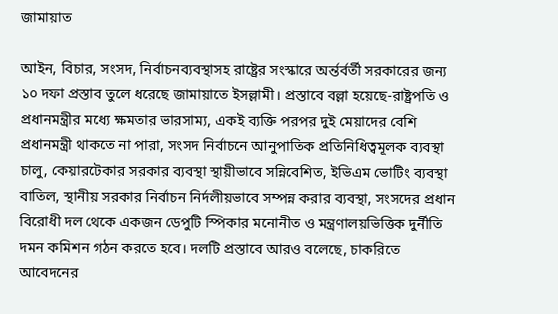জামায়াত

আইন, বিচার, সংসদ, নির্বাচনব্যবস্থাসহ রাষ্ট্রের সংস্কারে অর্ন্তর্বর্তী সরকারের জন্য ১০ দফা প্রস্তাব তুলে ধরেছে জামায়াতে ইসল্লামী। প্রস্তাবে বল্লা হয়েছে-রাষ্ট্রপতি ও প্রধানমন্ত্রীর মধ্যে ক্ষমতার ভারসাম্য, একই ব্যক্তি পরপর দুই মেয়াদের বেশি প্রধানমন্ত্রী থাকতে না পারা, সংসদ নির্বাচনে আনুপাতিক প্রতিনিধিত্বমূলক ব্যবস্থা চালু, কেয়ারটেকার সরকার ব্যবস্থা স্থায়ীভাবে সন্নিবেশিত, ইভিএম ভোটিং ব্যবস্থা বাতিল, স্থানীয় সরকার নির্বাচন নির্দলীয়ভাবে সম্পন্ন করার ব্যবস্থা, সংসদের প্রধান বিরোধী দল থেকে একজন ডেপুটি স্পিকার মনোনীত ও মন্ত্রণালয়ভিত্তিক দুর্নীতি দমন কমিশন গঠন করতে হবে। দলটি প্রস্তাবে আরও বলেছে, চাকরিতে আবেদনের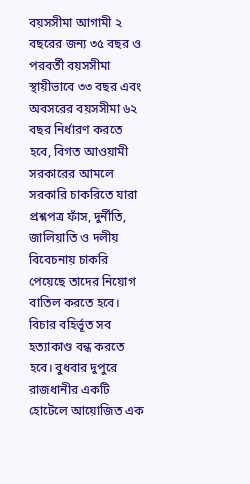বয়সসীমা আগামী ২ বছরের জন্য ৩৫ বছর ও পরবর্তী বয়সসীমা স্থায়ীভাবে ৩৩ বছর এবং অবসরের বয়সসীমা ৬২ বছর নির্ধারণ করতে হবে, বিগত আওয়ামী সরকারের আমলে সরকারি চাকরিতে যারা প্রশ্নপত্র ফাঁস, দুর্নীতি, জালিয়াতি ও দলীয় বিবেচনায় চাকরি পেয়েছে তাদের নিয়োগ বাতিল করতে হবে। বিচার বহির্ভূত সব হত্যাকাণ্ড বন্ধ করতে হবে। বুধবার দুপুরে রাজধানীর একটি হোটেলে আয়োজিত এক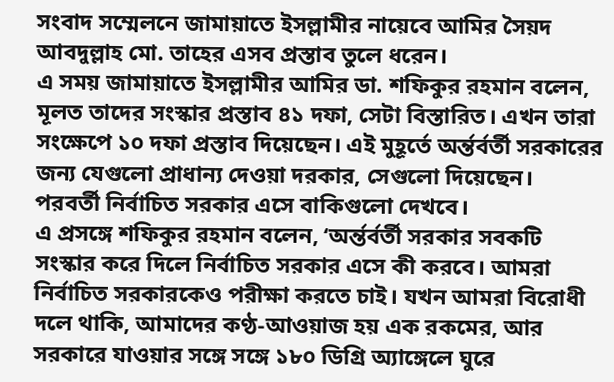সংবাদ সম্মেলনে জামায়াতে ইসল্লামীর নায়েবে আমির সৈয়দ আবদুল্লাহ মো. তাহের এসব প্রস্তাব তুলে ধরেন।
এ সময় জামায়াতে ইসল্লামীর আমির ডা. শফিকুর রহমান বলেন, মূলত তাদের সংস্কার প্রস্তাব ৪১ দফা, সেটা বিস্তারিত। এখন তারা সংক্ষেপে ১০ দফা প্রস্তাব দিয়েছেন। এই মুহূর্তে অর্ন্তর্বর্তী সরকারের জন্য যেগুলো প্রাধান্য দেওয়া দরকার, সেগুলো দিয়েছেন। পরবর্তী নির্বাচিত সরকার এসে বাকিগুলো দেখবে।
এ প্রসঙ্গে শফিকুর রহমান বলেন, ‘অর্ন্তর্বর্তী সরকার সবকটি সংস্কার করে দিলে নির্বাচিত সরকার এসে কী করবে। আমরা নির্বাচিত সরকারকেও পরীক্ষা করতে চাই। যখন আমরা বিরোধী দলে থাকি, আমাদের কণ্ঠ-আওয়াজ হয় এক রকমের, আর সরকারে যাওয়ার সঙ্গে সঙ্গে ১৮০ ডিগ্রি অ্যাঙ্গেলে ঘুরে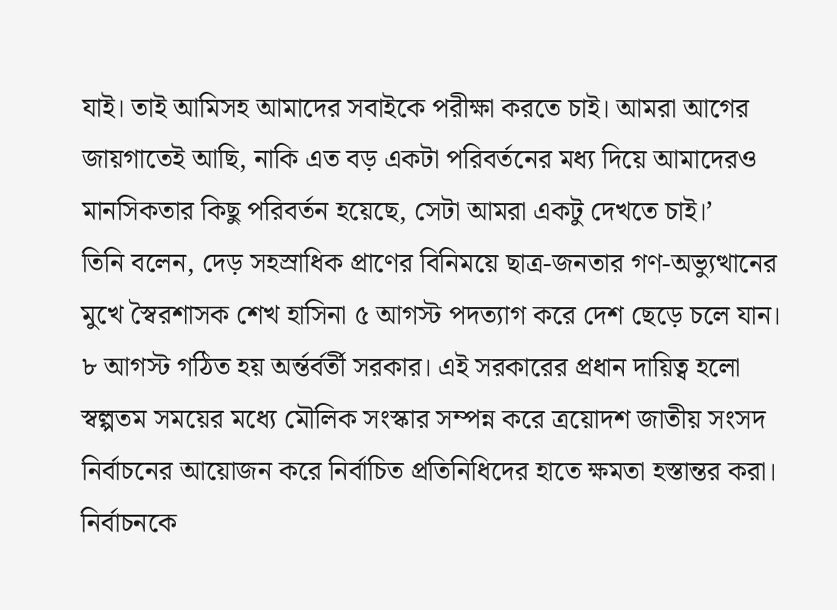যাই। তাই আমিসহ আমাদের সবাইকে পরীক্ষা করতে চাই। আমরা আগের জায়গাতেই আছি, নাকি এত বড় একটা পরিবর্তনের মধ্য দিয়ে আমাদেরও মানসিকতার কিছু পরিবর্তন হয়েছে, সেটা আমরা একটু দেখতে চাই।’
তিনি বলেন, দেড় সহস্রাধিক প্রাণের বিনিময়ে ছাত্র-জনতার গণ-অভ্যুত্থানের মুখে স্বৈরশাসক শেখ হাসিনা ৫ আগস্ট পদত্যাগ করে দেশ ছেড়ে চলে যান। ৮ আগস্ট গঠিত হয় অর্ন্তর্বর্তী সরকার। এই সরকারের প্রধান দায়িত্ব হলো স্বল্পতম সময়ের মধ্যে মৌলিক সংস্কার সম্পন্ন করে ত্রয়োদশ জাতীয় সংসদ নির্বাচনের আয়োজন করে নির্বাচিত প্রতিনিধিদের হাতে ক্ষমতা হস্তান্তর করা। নির্বাচনকে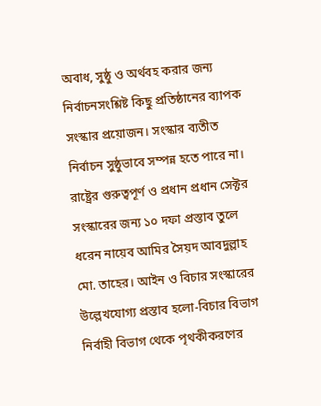অবাধ, সুষ্ঠু ও অর্থবহ করার জন্য নির্বাচনসংশ্লিষ্ট কিছু প্রতিষ্ঠানের ব্যাপক সংস্কার প্রয়োজন। সংস্কার ব্যতীত নির্বাচন সুষ্ঠুভাবে সম্পন্ন হতে পারে না।
রাষ্ট্রের গুরুত্বপূর্ণ ও প্রধান প্রধান সেক্টর সংস্কারের জন্য ১০ দফা প্রস্তাব তুলে ধরেন নায়েব আমির সৈয়দ আবদুল্লাহ মো. তাহের। আইন ও বিচার সংস্কারের উল্লেখযোগ্য প্রস্তাব হলো-বিচার বিভাগ নির্বাহী বিভাগ থেকে পৃথকীকরণের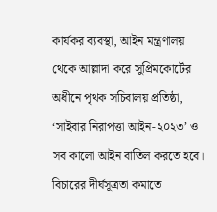কার্যকর ব্যবস্থা, আইন মন্ত্রণালয় থেকে আল্লাদা করে সুপ্রিমকোর্টের অধীনে পৃথক সচিবালয় প্রতিষ্ঠা, ‘সাইবার নিরাপত্তা আইন-২০২৩’ ও সব কালো আইন বাতিল করতে হবে। বিচারের দীর্ঘসূত্রতা কমাতে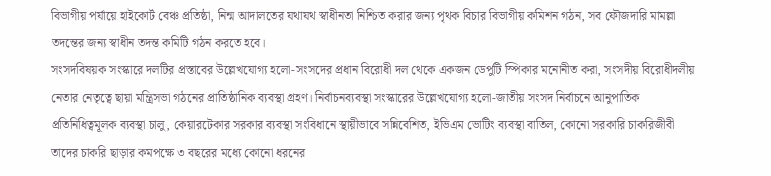বিভাগীয় পর্যায়ে হাইকোর্ট বেঞ্চ প্রতিষ্ঠা, নিন্ম আদালতের যথাযথ স্বাধীনতা নিশ্চিত করার জন্য পৃথক বিচার বিভাগীয় কমিশন গঠন, সব ফৌজদারি মামল্লা তদন্তের জন্য স্বাধীন তদন্ত কমিটি গঠন করতে হবে।
সংসদবিষয়ক সংস্কারে দলটির প্রস্তাবের উল্লেখযোগ্য হলো-সংসদের প্রধান বিরোধী দল থেকে একজন ডেপুটি স্পিকার মনোনীত করা, সংসদীয় বিরোধীদলীয় নেতার নেতৃত্বে ছায়া মন্ত্রিসভা গঠনের প্রাতিষ্ঠানিক ব্যবস্থা গ্রহণ। নির্বাচনব্যবস্থা সংস্কারের উল্লেখযোগ্য হলো-জাতীয় সংসদ নির্বাচনে আনুপাতিক প্রতিনিধিত্বমূলক ব্যবস্থা চালু, কেয়ারটেকার সরকার ব্যবস্থা সংবিধানে স্থায়ীভাবে সন্নিবেশিত, ইভিএম ভোটিং ব্যবস্থা বাতিল, কোনো সরকারি চাকরিজীবী তাদের চাকরি ছাড়ার কমপক্ষে ৩ বছরের মধ্যে কোনো ধরনের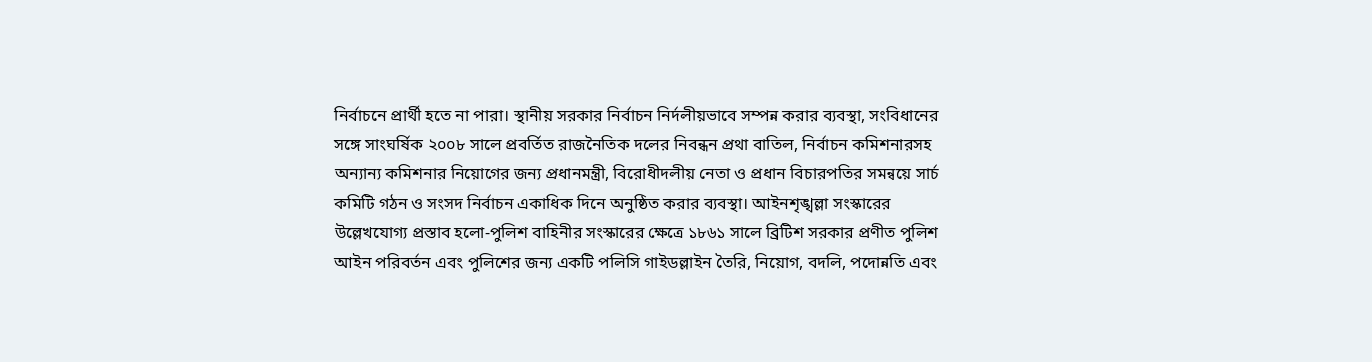নির্বাচনে প্রার্থী হতে না পারা। স্থানীয় সরকার নির্বাচন নির্দলীয়ভাবে সম্পন্ন করার ব্যবস্থা, সংবিধানের সঙ্গে সাংঘর্ষিক ২০০৮ সালে প্রবর্তিত রাজনৈতিক দলের নিবন্ধন প্রথা বাতিল, নির্বাচন কমিশনারসহ অন্যান্য কমিশনার নিয়োগের জন্য প্রধানমন্ত্রী, বিরোধীদলীয় নেতা ও প্রধান বিচারপতির সমন্বয়ে সার্চ কমিটি গঠন ও সংসদ নির্বাচন একাধিক দিনে অনুষ্ঠিত করার ব্যবস্থা। আইনশৃঙ্খল্লা সংস্কারের উল্লেখযোগ্য প্রস্তাব হলো-পুলিশ বাহিনীর সংস্কারের ক্ষেত্রে ১৮৬১ সালে ব্রিটিশ সরকার প্রণীত পুলিশ আইন পরিবর্তন এবং পুলিশের জন্য একটি পলিসি গাইডল্লাইন তৈরি, নিয়োগ, বদলি, পদোন্নতি এবং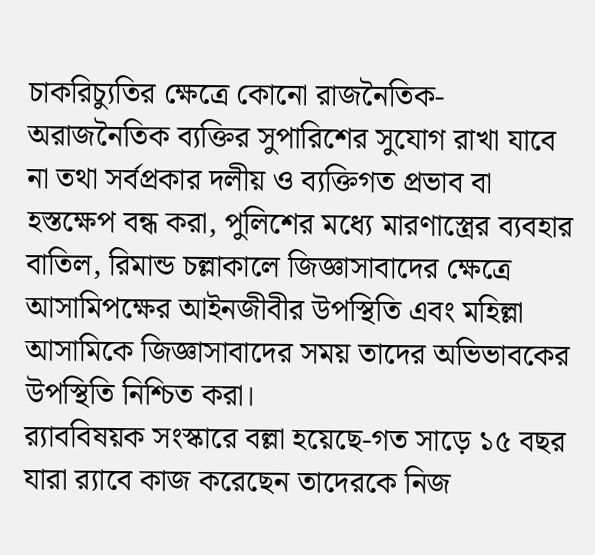চাকরিচ্যুতির ক্ষেত্রে কোনো রাজনৈতিক-অরাজনৈতিক ব্যক্তির সুপারিশের সুযোগ রাখা যাবে না তথা সর্বপ্রকার দলীয় ও ব্যক্তিগত প্রভাব বা হস্তক্ষেপ বন্ধ করা, পুলিশের মধ্যে মারণাস্ত্রের ব্যবহার বাতিল, রিমান্ড চল্লাকালে জিজ্ঞাসাবাদের ক্ষেত্রে আসামিপক্ষের আইনজীবীর উপস্থিতি এবং মহিল্লা আসামিকে জিজ্ঞাসাবাদের সময় তাদের অভিভাবকের উপস্থিতি নিশ্চিত করা।
র‌্যাববিষয়ক সংস্কারে বল্লা হয়েছে-গত সাড়ে ১৫ বছর যারা র‌্যাবে কাজ করেছেন তাদেরকে নিজ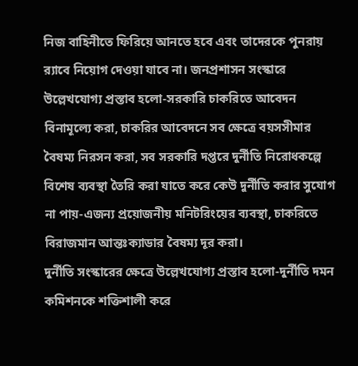নিজ বাহিনীতে ফিরিয়ে আনতে হবে এবং তাদেরকে পুনরায় র‌্যাবে নিয়োগ দেওয়া যাবে না। জনপ্রশাসন সংস্কারে উল্লেখযোগ্য প্রস্তাব হলো-সরকারি চাকরিতে আবেদন বিনামূল্যে করা, চাকরির আবেদনে সব ক্ষেত্রে বয়সসীমার বৈষম্য নিরসন করা, সব সরকারি দপ্তরে দুর্নীতি নিরোধকল্পে বিশেষ ব্যবস্থা তৈরি করা যাতে করে কেউ দুর্নীতি করার সুযোগ না পায়-এজন্য প্রয়োজনীয় মনিটরিংয়ের ব্যবস্থা, চাকরিতে বিরাজমান আন্তঃক্যাডার বৈষম্য দূর করা।
দুর্নীতি সংস্কারের ক্ষেত্রে উল্লেখযোগ্য প্রস্তাব হলো-দুর্নীতি দমন কমিশনকে শক্তিশালী করে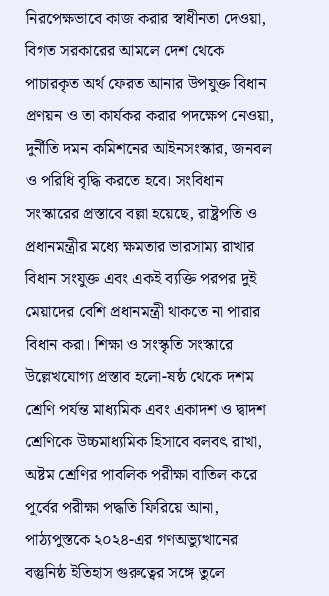নিরপেক্ষভাবে কাজ করার স্বাধীনতা দেওয়া, বিগত সরকারের আমলে দেশ থেকে পাচারকৃত অর্থ ফেরত আনার উপযুক্ত বিধান প্রণয়ন ও তা কার্যকর করার পদক্ষেপ নেওয়া, দুর্নীতি দমন কমিশনের আইনসংস্কার, জনবল ও পরিধি বৃদ্ধি করতে হবে। সংবিধান সংস্কারের প্রস্তাবে বল্লা হয়েছে, রাষ্ট্রপতি ও প্রধানমন্ত্রীর মধ্যে ক্ষমতার ভারসাম্য রাখার বিধান সংযুক্ত এবং একই ব্যক্তি পরপর দুই মেয়াদের বেশি প্রধানমন্ত্রী থাকতে না পারার বিধান করা। শিক্ষা ও সংস্কৃতি সংস্কারে উল্লেখযোগ্য প্রস্তাব হলো-ষষ্ঠ থেকে দশম শ্রেণি পর্যন্ত মাধ্যমিক এবং একাদশ ও দ্বাদশ শ্রেণিকে উচ্চমাধ্যমিক হিসাবে বলবৎ রাখা, অষ্টম শ্রেণির পাবলিক পরীক্ষা বাতিল করে পূর্বের পরীক্ষা পদ্ধতি ফিরিয়ে আনা, পাঠ্যপুস্তকে ২০২৪-এর গণঅভ্যুত্থানের বস্তুনিষ্ঠ ইতিহাস গুরুত্বের সঙ্গে তুলে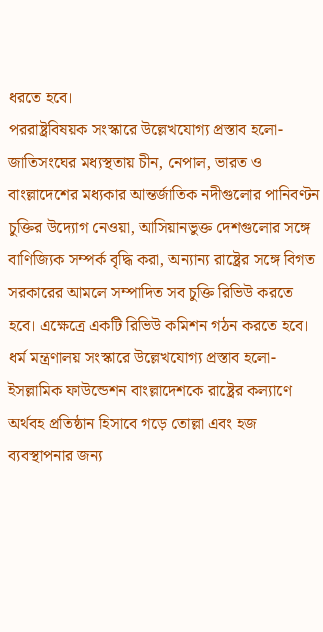ধরতে হবে।
পররাষ্ট্রবিষয়ক সংস্কারে উল্লেখযোগ্য প্রস্তাব হলো-জাতিসংঘের মধ্যস্থতায় চীন, নেপাল, ভারত ও বাংল্লাদেশের মধ্যকার আন্তর্জাতিক নদীগুলোর পানিবণ্টন চুক্তির উদ্যোগ নেওয়া, আসিয়ানভুক্ত দেশগুলোর সঙ্গে বাণিজ্যিক সম্পর্ক বৃদ্ধি করা, অন্যান্য রাষ্ট্রের সঙ্গে বিগত সরকারের আমলে সম্পাদিত সব চুক্তি রিভিউ করতে হবে। এক্ষেত্রে একটি রিভিউ কমিশন গঠন করতে হবে। ধর্ম মন্ত্রণালয় সংস্কারে উল্লেখযোগ্য প্রস্তাব হলো-ইসল্লামিক ফাউন্ডেশন বাংল্লাদেশকে রাষ্ট্রের কল্যাণে অর্থবহ প্রতিষ্ঠান হিসাবে গড়ে তোল্লা এবং হজ ব্যবস্থাপনার জন্য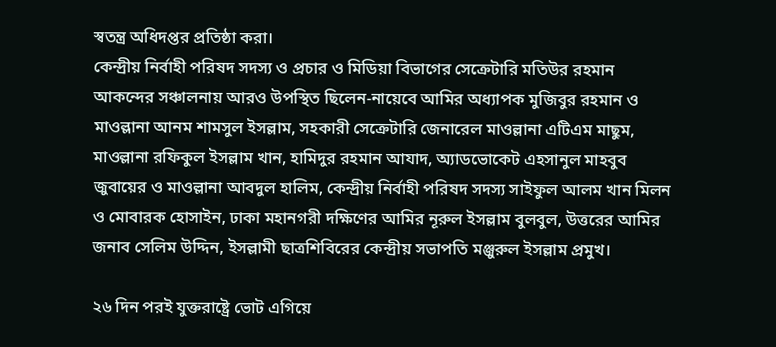স্বতন্ত্র অধিদপ্তর প্রতিষ্ঠা করা।
কেন্দ্রীয় নির্বাহী পরিষদ সদস্য ও প্রচার ও মিডিয়া বিভাগের সেক্রেটারি মতিউর রহমান আকন্দের সঞ্চালনায় আরও উপস্থিত ছিলেন-নায়েবে আমির অধ্যাপক মুজিবুর রহমান ও মাওল্লানা আনম শামসুল ইসল্লাম, সহকারী সেক্রেটারি জেনারেল মাওল্লানা এটিএম মাছুম, মাওল্লানা রফিকুল ইসল্লাম খান, হামিদুর রহমান আযাদ, অ্যাডভোকেট এহসানুল মাহবুব জুবায়ের ও মাওল্লানা আবদুল হালিম, কেন্দ্রীয় নির্বাহী পরিষদ সদস্য সাইফুল আলম খান মিলন ও মোবারক হোসাইন, ঢাকা মহানগরী দক্ষিণের আমির নূরুল ইসল্লাম বুলবুল, উত্তরের আমির জনাব সেলিম উদ্দিন, ইসল্লামী ছাত্রশিবিরের কেন্দ্রীয় সভাপতি মঞ্জুরুল ইসল্লাম প্রমুখ।

২৬ দিন পরই যুক্তরাষ্ট্রে ভোট এগিয়ে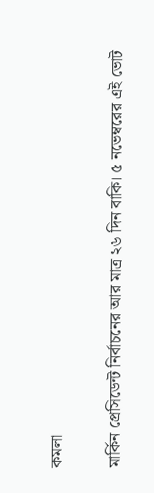কমলা

মার্কিন প্রেসিডেন্ট নির্বাচনের আর মাত্র ২৬ দিন বাকি। ৫ নভেম্বরের এই ভোট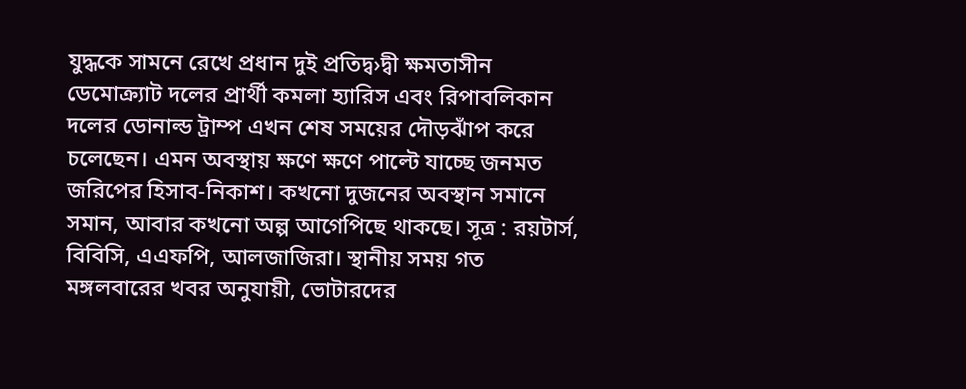যুদ্ধকে সামনে রেখে প্রধান দুই প্রতিদ্ব›দ্বী ক্ষমতাসীন ডেমোক্র্যাট দলের প্রার্থী কমলা হ্যারিস এবং রিপাবলিকান দলের ডোনাল্ড ট্রাম্প এখন শেষ সময়ের দৌড়ঝাঁপ করে চলেছেন। এমন অবস্থায় ক্ষণে ক্ষণে পাল্টে যাচ্ছে জনমত জরিপের হিসাব-নিকাশ। কখনো দুজনের অবস্থান সমানে সমান, আবার কখনো অল্প আগেপিছে থাকছে। সূত্র : রয়টার্স, বিবিসি, এএফপি, আলজাজিরা। স্থানীয় সময় গত মঙ্গলবারের খবর অনুযায়ী, ভোটারদের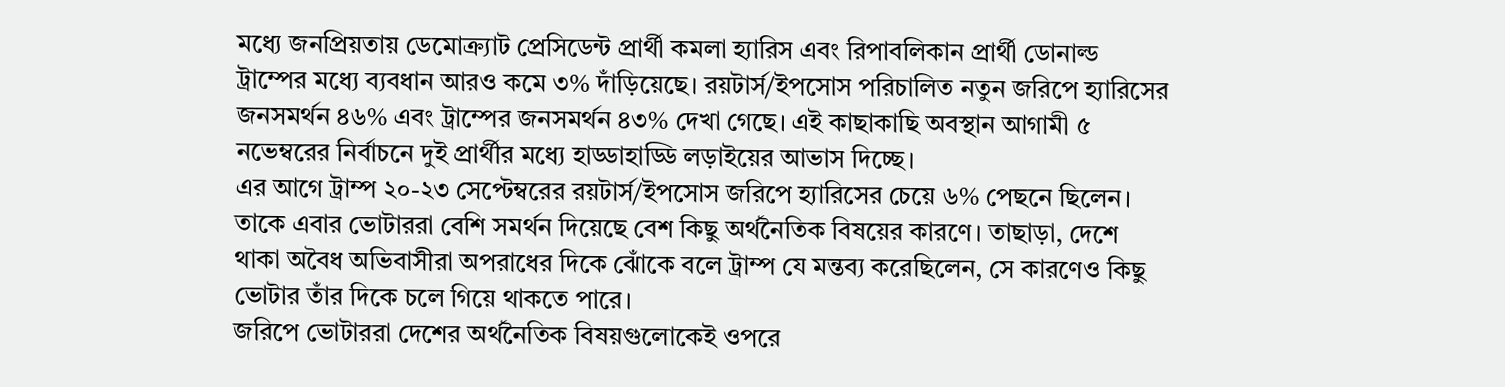মধ্যে জনপ্রিয়তায় ডেমোক্র্যাট প্রেসিডেন্ট প্রার্থী কমলা হ্যারিস এবং রিপাবলিকান প্রার্থী ডোনাল্ড ট্রাম্পের মধ্যে ব্যবধান আরও কমে ৩% দাঁড়িয়েছে। রয়টার্স/ইপসোস পরিচালিত নতুন জরিপে হ্যারিসের জনসমর্থন ৪৬% এবং ট্রাম্পের জনসমর্থন ৪৩% দেখা গেছে। এই কাছাকাছি অবস্থান আগামী ৫ নভেম্বরের নির্বাচনে দুই প্রার্থীর মধ্যে হাড্ডাহাড্ডি লড়াইয়ের আভাস দিচ্ছে।
এর আগে ট্রাম্প ২০-২৩ সেপ্টেম্বরের রয়টার্স/ইপসোস জরিপে হ্যারিসের চেয়ে ৬% পেছনে ছিলেন। তাকে এবার ভোটাররা বেশি সমর্থন দিয়েছে বেশ কিছু অর্থনৈতিক বিষয়ের কারণে। তাছাড়া, দেশে থাকা অবৈধ অভিবাসীরা অপরাধের দিকে ঝোঁকে বলে ট্রাম্প যে মন্তব্য করেছিলেন, সে কারণেও কিছু ভোটার তাঁর দিকে চলে গিয়ে থাকতে পারে।
জরিপে ভোটাররা দেশের অর্থনৈতিক বিষয়গুলোকেই ওপরে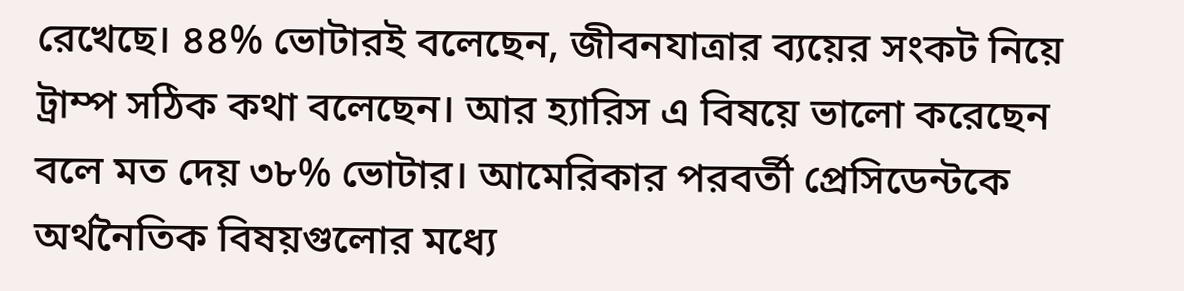রেখেছে। ৪৪% ভোটারই বলেছেন, জীবনযাত্রার ব্যয়ের সংকট নিয়ে ট্রাম্প সঠিক কথা বলেছেন। আর হ্যারিস এ বিষয়ে ভালো করেছেন বলে মত দেয় ৩৮% ভোটার। আমেরিকার পরবর্তী প্রেসিডেন্টকে অর্থনৈতিক বিষয়গুলোর মধ্যে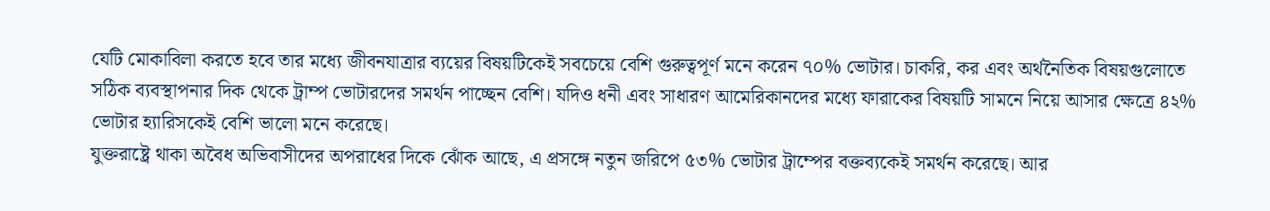যেটি মোকাবিলা করতে হবে তার মধ্যে জীবনযাত্রার ব্যয়ের বিষয়টিকেই সবচেয়ে বেশি গুরুত্বপূর্ণ মনে করেন ৭০% ভোটার। চাকরি, কর এবং অর্থনৈতিক বিষয়গুলোতে সঠিক ব্যবস্থাপনার দিক থেকে ট্রাম্প ভোটারদের সমর্থন পাচ্ছেন বেশি। যদিও ধনী এবং সাধারণ আমেরিকানদের মধ্যে ফারাকের বিষয়টি সামনে নিয়ে আসার ক্ষেত্রে ৪২% ভোটার হ্যারিসকেই বেশি ভালো মনে করেছে।
যুক্তরাষ্ট্রে থাকা অবৈধ অভিবাসীদের অপরাধের দিকে ঝোঁক আছে, এ প্রসঙ্গে নতুন জরিপে ৫৩% ভোটার ট্রাম্পের বক্তব্যকেই সমর্থন করেছে। আর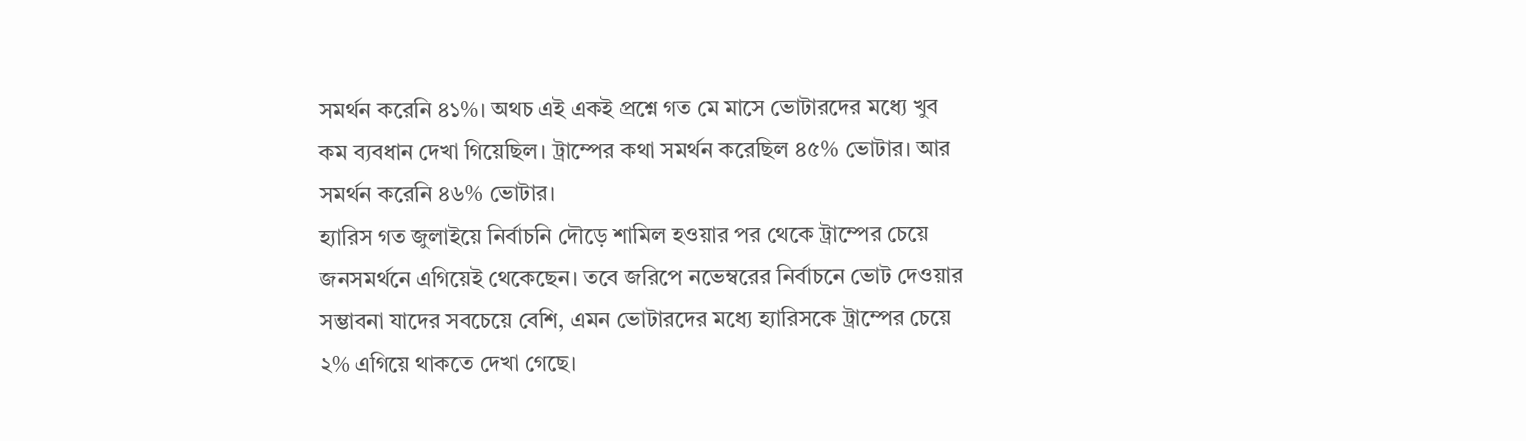সমর্থন করেনি ৪১%। অথচ এই একই প্রশ্নে গত মে মাসে ভোটারদের মধ্যে খুব কম ব্যবধান দেখা গিয়েছিল। ট্রাম্পের কথা সমর্থন করেছিল ৪৫% ভোটার। আর সমর্থন করেনি ৪৬% ভোটার।
হ্যারিস গত জুলাইয়ে নির্বাচনি দৌড়ে শামিল হওয়ার পর থেকে ট্রাম্পের চেয়ে জনসমর্থনে এগিয়েই থেকেছেন। তবে জরিপে নভেম্বরের নির্বাচনে ভোট দেওয়ার সম্ভাবনা যাদের সবচেয়ে বেশি, এমন ভোটারদের মধ্যে হ্যারিসকে ট্রাম্পের চেয়ে ২% এগিয়ে থাকতে দেখা গেছে।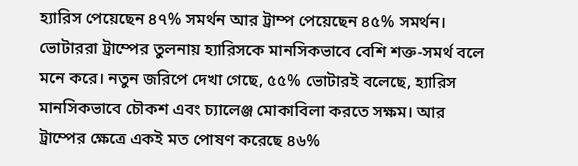হ্যারিস পেয়েছেন ৪৭% সমর্থন আর ট্রাম্প পেয়েছেন ৪৫% সমর্থন।
ভোটাররা ট্রাম্পের তুলনায় হ্যারিসকে মানসিকভাবে বেশি শক্ত-সমর্থ বলে মনে করে। নতুন জরিপে দেখা গেছে, ৫৫% ভোটারই বলেছে, হ্যারিস মানসিকভাবে চৌকশ এবং চ্যালেঞ্জ মোকাবিলা করতে সক্ষম। আর ট্রাম্পের ক্ষেত্রে একই মত পোষণ করেছে ৪৬%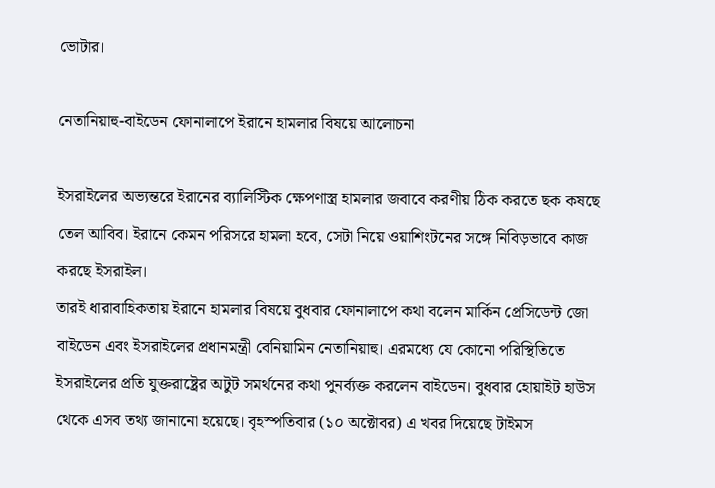ভোটার।

নেতানিয়াহু-বাইডেন ফোনালাপে ইরানে হামলার বিষয়ে আলোচনা

ইসরাইলের অভ্যন্তরে ইরানের ব্যালিস্টিক ক্ষেপণাস্ত্র হামলার জবাবে করণীয় ঠিক করতে ছক কষছে তেল আবিব। ইরানে কেমন পরিসরে হামলা হবে, সেটা নিয়ে ওয়াশিংটনের সঙ্গে নিবিড়ভাবে কাজ করছে ইসরাইল।
তারই ধারাবাহিকতায় ইরানে হামলার বিষয়ে বুধবার ফোনালাপে কথা বলেন মার্কিন প্রেসিডেন্ট জো বাইডেন এবং ইসরাইলের প্রধানমন্ত্রী বেনিয়ামিন নেতানিয়াহু। এরমধ্যে যে কোনো পরিস্থিতিতে ইসরাইলের প্রতি যুক্তরাষ্ট্রের অটুট সমর্থনের কথা পুনর্ব্যক্ত করলেন বাইডেন। বুধবার হোয়াইট হাউস থেকে এসব তথ্য জানানো হয়েছে। বৃহস্পতিবার (১০ অক্টোবর) এ খবর দিয়েছে টাইমস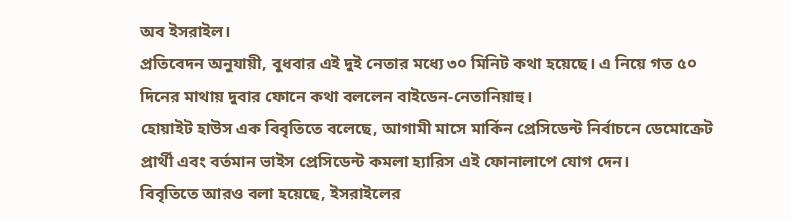অব ইসরাইল।
প্রতিবেদন অনুযায়ী, বুধবার এই দুই নেতার মধ্যে ৩০ মিনিট কথা হয়েছে। এ নিয়ে গত ৫০ দিনের মাথায় দুবার ফোনে কথা বললেন বাইডেন-নেতানিয়াহু।
হোয়াইট হাউস এক বিবৃতিতে বলেছে, আগামী মাসে মার্কিন প্রেসিডেন্ট নির্বাচনে ডেমোক্রেট প্রার্থী এবং বর্তমান ভাইস প্রেসিডেন্ট কমলা হ্যারিস এই ফোনালাপে যোগ দেন।
বিবৃতিতে আরও বলা হয়েছে, ইসরাইলের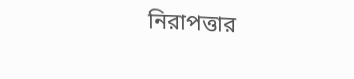নিরাপত্তার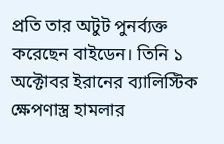প্রতি তার অটুট পুনর্ব্যক্ত করেছেন বাইডেন। তিনি ১ অক্টোবর ইরানের ব্যালিস্টিক ক্ষেপণাস্ত্র হামলার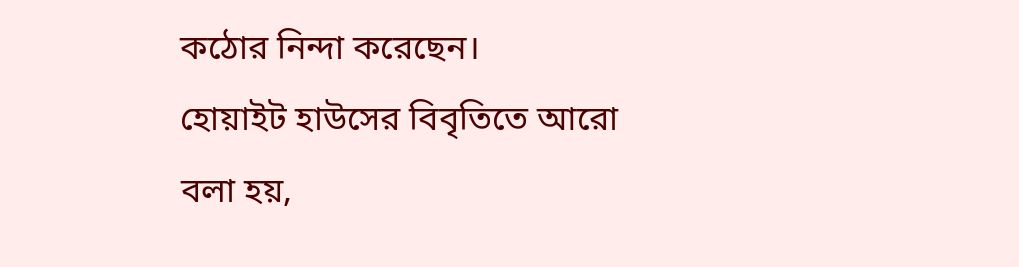কঠোর নিন্দা করেছেন।
হোয়াইট হাউসের বিবৃতিতে আরো বলা হয়,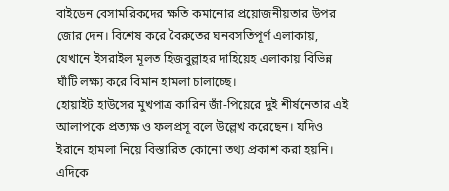বাইডেন বেসামরিকদের ক্ষতি কমানোর প্রয়োজনীয়তার উপর জোর দেন। বিশেষ করে বৈরুতের ঘনবসতিপূর্ণ এলাকায়, যেখানে ইসরাইল মূলত হিজবুল্লাহর দাহিয়েহ এলাকায় বিভিন্ন ঘাঁটি লক্ষ্য করে বিমান হামলা চালাচ্ছে।
হোয়াইট হাউসের মুখপাত্র কারিন জাঁ-পিয়েরে দুই শীর্ষনেতার এই আলাপকে প্রত্যক্ষ ও ফলপ্রসূ বলে উল্লেখ করেছেন। যদিও ইরানে হামলা নিয়ে বিস্তারিত কোনো তথ্য প্রকাশ করা হয়নি।
এদিকে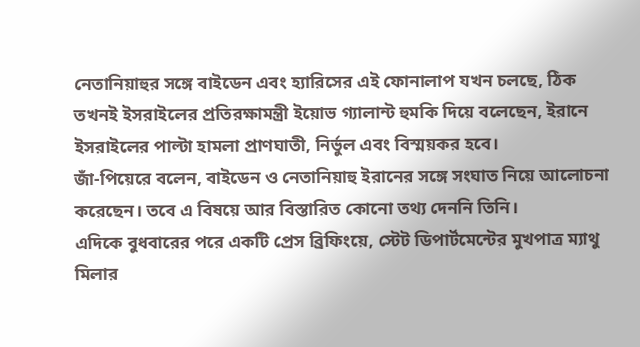নেতানিয়াহুর সঙ্গে বাইডেন এবং হ্যারিসের এই ফোনালাপ যখন চলছে, ঠিক তখনই ইসরাইলের প্রতিরক্ষামন্ত্রী ইয়োভ গ্যালান্ট হুমকি দিয়ে বলেছেন, ইরানে ইসরাইলের পাল্টা হামলা প্রাণঘাতী, নির্ভুল এবং বিস্ময়কর হবে।
জাঁ-পিয়েরে বলেন, বাইডেন ও নেতানিয়াহু ইরানের সঙ্গে সংঘাত নিয়ে আলোচনা করেছেন। তবে এ বিষয়ে আর বিস্তারিত কোনো তথ্য দেননি তিনি।
এদিকে বুধবারের পরে একটি প্রেস ব্রিফিংয়ে, স্টেট ডিপার্টমেন্টের মুখপাত্র ম্যাথু মিলার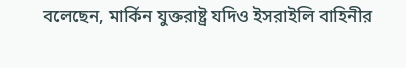বলেছেন, মার্কিন যুক্তরাষ্ট্র যদিও ইসরাইলি বাহিনীর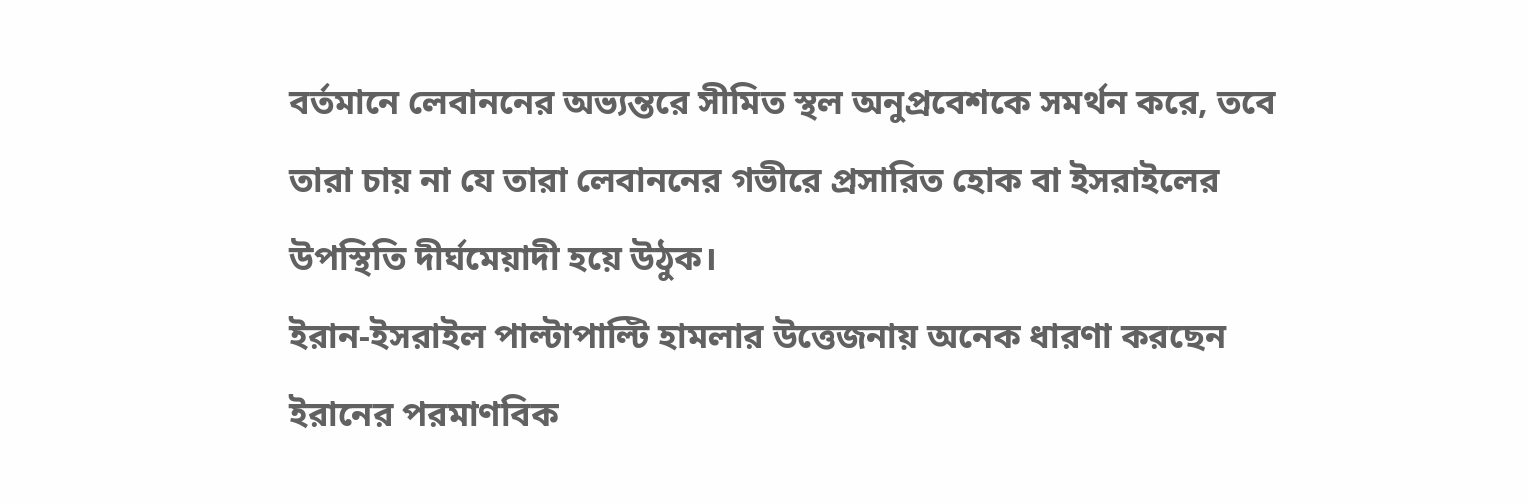বর্তমানে লেবাননের অভ্যন্তরে সীমিত স্থল অনুপ্রবেশকে সমর্থন করে, তবে তারা চায় না যে তারা লেবাননের গভীরে প্রসারিত হোক বা ইসরাইলের উপস্থিতি দীর্ঘমেয়াদী হয়ে উঠুক।
ইরান-ইসরাইল পাল্টাপাল্টি হামলার উত্তেজনায় অনেক ধারণা করছেন ইরানের পরমাণবিক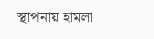স্থাপনায় হামলা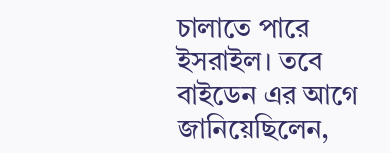চালাতে পারে ইসরাইল। তবে বাইডেন এর আগে জানিয়েছিলেন,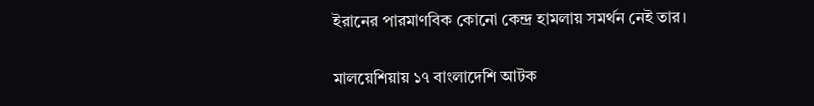ইরানের পারমাণবিক কোনো কেন্দ্র হামলায় সমর্থন নেই তার।

মালয়েশিয়ায় ১৭ বাংলাদেশি আটক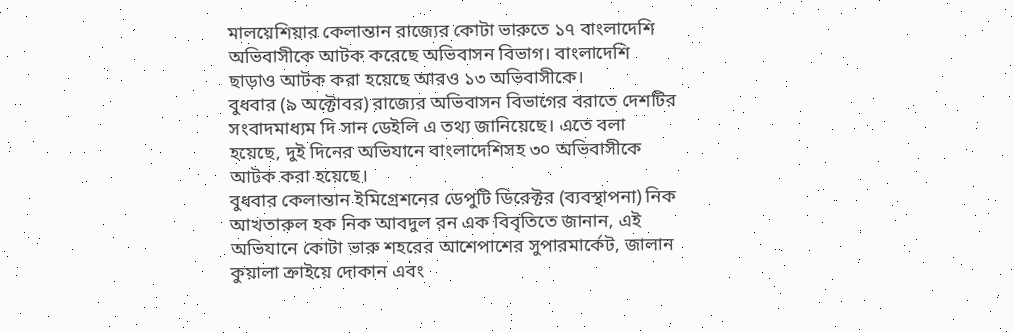মালয়েশিয়ার কেলান্তান রাজ্যের কোটা ভারুতে ১৭ বাংলাদেশি অভিবাসীকে আটক করেছে অভিবাসন বিভাগ। বাংলাদেশি ছাড়াও আটক করা হয়েছে আরও ১৩ অভিবাসীকে।
বুধবার (৯ অক্টোবর) রাজ্যের অভিবাসন বিভাগের বরাতে দেশটির সংবাদমাধ্যম দি সান ডেইলি এ তথ্য জানিয়েছে। এতে বলা হয়েছে, দুই দিনের অভিযানে বাংলাদেশিসহ ৩০ অভিবাসীকে আটক করা হয়েছে।
বুধবার কেলান্তান ইমিগ্রেশনের ডেপুটি ডিরেক্টর (ব্যবস্থাপনা) নিক আখতারুল হক নিক আবদুল রন এক বিবৃতিতে জানান, এই অভিযানে কোটা ভারু শহরের আশেপাশের সুপারমার্কেট, জালান কুয়ালা ক্রাইয়ে দোকান এবং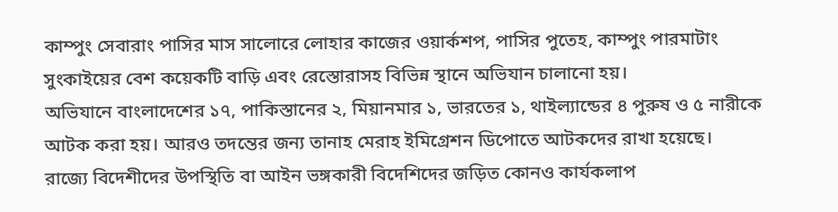কাম্পুং সেবারাং পাসির মাস সালোরে লোহার কাজের ওয়ার্কশপ, পাসির পুতেহ, কাম্পুং পারমাটাং সুংকাইয়ের বেশ কয়েকটি বাড়ি এবং রেস্তোরাসহ বিভিন্ন স্থানে অভিযান চালানো হয়।
অভিযানে বাংলাদেশের ১৭, পাকিস্তানের ২, মিয়ানমার ১, ভারতের ১, থাইল্যান্ডের ৪ পুরুষ ও ৫ নারীকে আটক করা হয়। আরও তদন্তের জন্য তানাহ মেরাহ ইমিগ্রেশন ডিপোতে আটকদের রাখা হয়েছে।
রাজ্যে বিদেশীদের উপস্থিতি বা আইন ভঙ্গকারী বিদেশিদের জড়িত কোনও কার্যকলাপ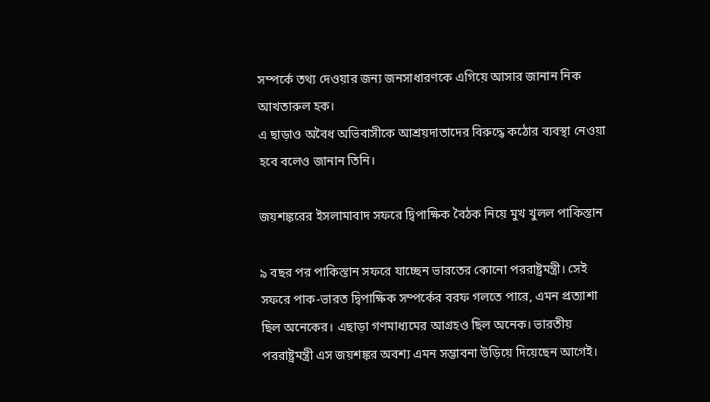সম্পর্কে তথ্য দেওয়ার জন্য জনসাধারণকে এগিয়ে আসার জানান নিক আখতারুল হক।
এ ছাড়াও অবৈধ অভিবাসীকে আশ্রয়দাতাদের বিরুদ্ধে কঠোর ব্যবস্থা নেওয়া হবে বলেও জানান তিনি।

জয়শঙ্করের ইসলামাবাদ সফরে দ্বিপাক্ষিক বৈঠক নিয়ে মুখ খুলল পাকিস্তান

৯ বছর পর পাকিস্তান সফরে যাচ্ছেন ভারতের কোনো পররাষ্ট্রমন্ত্রী। সেই সফরে পাক-ভারত দ্বিপাক্ষিক সম্পর্কের বরফ গলতে পারে, এমন প্রত্যাশা ছিল অনেকের। এছাড়া গণমাধ্যমের আগ্রহও ছিল অনেক। ভারতীয় পররাষ্ট্রমন্ত্রী এস জয়শঙ্কর অবশ্য এমন সম্ভাবনা উড়িয়ে দিয়েছেন আগেই।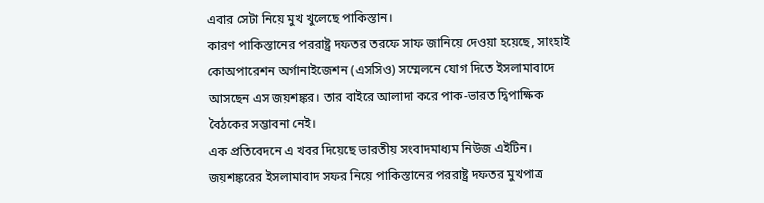এবার সেটা নিয়ে মুখ খুলেছে পাকিস্তান।
কারণ পাকিস্তানের পররাষ্ট্র দফতর তরফে সাফ জানিয়ে দেওয়া হয়েছে, সাংহাই কোঅপারেশন অর্গানাইজেশন (এসসিও) সম্মেলনে যোগ দিতে ইসলামাবাদে আসছেন এস জয়শঙ্কর। তার বাইরে আলাদা করে পাক-ভারত দ্বিপাক্ষিক বৈঠকের সম্ভাবনা নেই।
এক প্রতিবেদনে এ খবর দিয়েছে ভারতীয় সংবাদমাধ্যম নিউজ এইটিন।
জয়শঙ্করের ইসলামাবাদ সফর নিয়ে পাকিস্তানের পররাষ্ট্র দফতর মুখপাত্র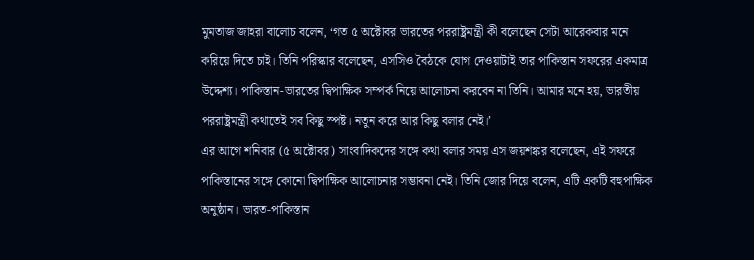মুমতাজ জাহরা বালোচ বলেন, ‘গত ৫ অক্টোবর ভারতের পররাষ্ট্রমন্ত্রী কী বলেছেন সেটা আরেকবার মনে করিয়ে দিতে চাই। তিনি পরিস্কার বলেছেন, এসসিও বৈঠকে যোগ দেওয়াটাই তার পাকিস্তান সফরের একমাত্র উদ্দেশ্য। পাকিস্তান-ভারতের দ্বিপাক্ষিক সম্পর্ক নিয়ে আলোচনা করবেন না তিনি। আমার মনে হয়, ভারতীয় পররাষ্ট্রমন্ত্রী কথাতেই সব কিছু স্পষ্ট। নতুন করে আর কিছু বলার নেই।’
এর আগে শনিবার (৫ অক্টোবর) সাংবাদিকদের সঙ্গে কথা বলার সময় এস জয়শঙ্কর বলেছেন, এই সফরে পাকিস্তানের সঙ্গে কোনো দ্বিপাক্ষিক আলোচনার সম্ভাবনা নেই। তিনি জোর দিয়ে বলেন, এটি একটি বহুপাক্ষিক অনুষ্ঠান। ভারত-পাকিস্তান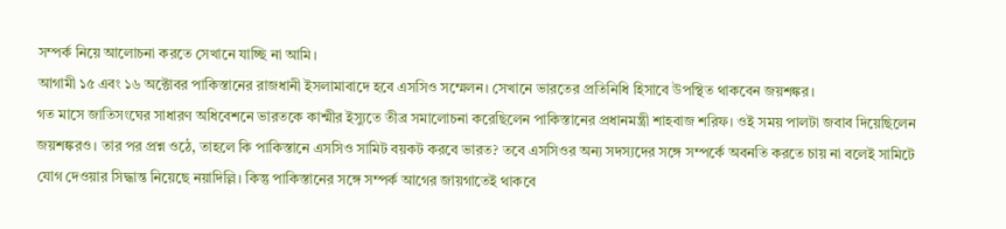সম্পর্ক নিয়ে আলোচনা করতে সেখানে যাচ্ছি না আমি।
আগামী ১৫ এবং ১৬ অক্টোবর পাকিস্তানের রাজধানী ইসলামাবাদে হবে এসসিও সম্মেলন। সেখানে ভারতের প্রতিনিধি হিসাবে উপস্থিত থাকবেন জয়শঙ্কর।
গত মাসে জাতিসংঘের সাধারণ অধিবেশনে ভারতকে কাশ্মীর ইস্যুতে তীব্র সমালোচনা করেছিলেন পাকিস্তানের প্রধানমন্ত্রী শাহবাজ শরিফ। ওই সময় পালটা জবাব দিয়েছিলেন জয়শঙ্করও। তার পর প্রশ্ন ওঠে, তাহলে কি পাকিস্তানে এসসিও সামিট বয়কট করবে ভারত? তবে এসসিওর অন্য সদস্যদের সঙ্গে সম্পর্কে অবনতি করতে চায় না বলেই সামিটে যোগ দেওয়ার সিদ্ধান্ত নিয়েছে নয়াদিল্লি। কিন্তু পাকিস্তানের সঙ্গে সম্পর্ক আগের জায়গাতেই থাকবে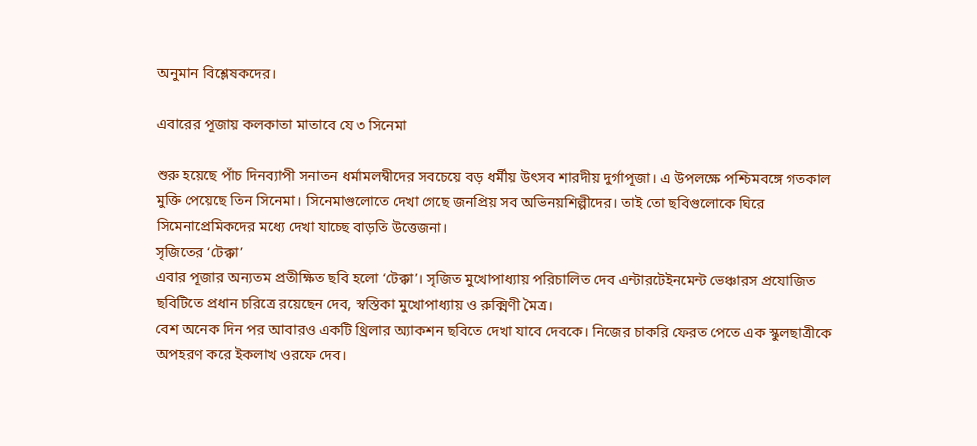অনুমান বিশ্লেষকদের।

এবারের পূজায় কলকাতা মাতাবে যে ৩ সিনেমা

শুরু হয়েছে পাঁচ দিনব্যাপী সনাতন ধর্মামলম্বীদের সবচেয়ে বড় ধর্মীয় উৎসব শারদীয় দুর্গাপূজা। এ উপলক্ষে পশ্চিমবঙ্গে গতকাল মুক্তি পেয়েছে তিন সিনেমা। সিনেমাগুলোতে দেখা গেছে জনপ্রিয় সব অভিনয়শিল্পীদের। তাই তো ছবিগুলোকে ঘিরে সিমেনাপ্রেমিকদের মধ্যে দেখা যাচ্ছে বাড়তি উত্তেজনা।
সৃজিতের ‘টেক্কা’
এবার পূজার অন্যতম প্রতীক্ষিত ছবি হলো ‘টেক্কা’। সৃজিত মুখোপাধ্যায় পরিচালিত দেব এন্টারটেইনমেন্ট ভেঞ্চারস প্রযোজিত ছবিটিতে প্রধান চরিত্রে রয়েছেন দেব, স্বস্তিকা মুখোপাধ্যায় ও রুক্মিণী মৈত্র।
বেশ অনেক দিন পর আবারও একটি থ্রিলার অ্যাকশন ছবিতে দেখা যাবে দেবকে। নিজের চাকরি ফেরত পেতে এক স্কুলছাত্রীকে অপহরণ করে ইকলাখ ওরফে দেব।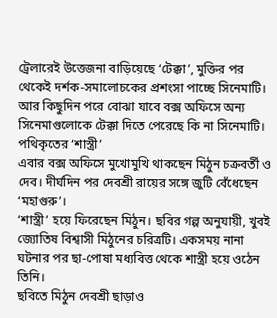ট্রেলারেই উত্তেজনা বাড়িয়েছে ‘টেক্কা’, মুক্তির পর থেকেই দর্শক-সমালোচকের প্রশংসা পাচ্ছে সিনেমাটি। আর কিছুদিন পরে বোঝা যাবে বক্স অফিসে অন্য সিনেমাগুলোকে টেক্কা দিতে পেরেছে কি না সিনেমাটি।
পথিকৃতের ‘শাস্ত্রী’
এবার বক্স অফিসে মুখোমুখি থাকছেন মিঠুন চক্রবর্তী ও দেব। দীর্ঘদিন পর দেবশ্রী রায়ের সঙ্গে জুটি বেঁধেছেন ‘মহাগুরু’।
‘শাস্ত্রী’ হয়ে ফিরেছেন মিঠুন। ছবির গল্প অনুযায়ী, খুবই জ্যোতিষ বিশ্বাসী মিঠুনের চরিত্রটি। একসময় নানা ঘটনার পর ছা-পোষা মধ্যবিত্ত থেকে শাস্ত্রী হয়ে ওঠেন তিনি।
ছবিতে মিঠুন দেবশ্রী ছাড়াও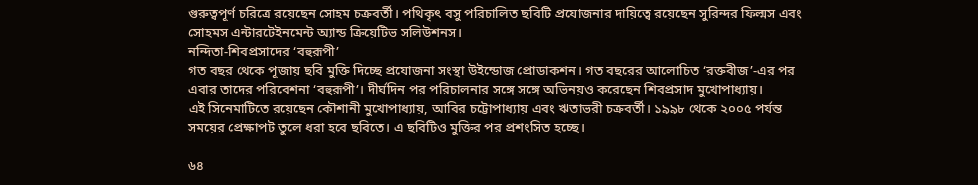গুরুত্বপূর্ণ চরিত্রে রয়েছেন সোহম চক্রবর্তী। পথিকৃৎ বসু পরিচালিত ছবিটি প্রযোজনার দায়িত্বে রয়েছেন সুরিন্দর ফিল্মস এবং সোহমস এন্টারটেইনমেন্ট অ্যান্ড ক্রিয়েটিভ সলিউশনস।
নন্দিতা-শিবপ্রসাদের ‘বহুরূপী’
গত বছর থেকে পূজায় ছবি মুক্তি দিচ্ছে প্রযোজনা সংস্থা উইন্ডোজ প্রোডাকশন। গত বছরের আলোচিত ‘রক্তবীজ’-এর পর এবার তাদের পরিবেশনা ‘বহুরূপী’। দীর্ঘদিন পর পরিচালনার সঙ্গে সঙ্গে অভিনয়ও করেছেন শিবপ্রসাদ মুখোপাধ্যায়।
এই সিনেমাটিতে রয়েছেন কৌশানী মুখোপাধ্যায়, আবির চট্টোপাধ্যায় এবং ঋতাভরী চক্রবর্তী। ১৯৯৮ থেকে ২০০৫ পর্যন্ত সময়ের প্রেক্ষাপট তুলে ধরা হবে ছবিতে। এ ছবিটিও মুক্তির পর প্রশংসিত হচ্ছে।

৬৪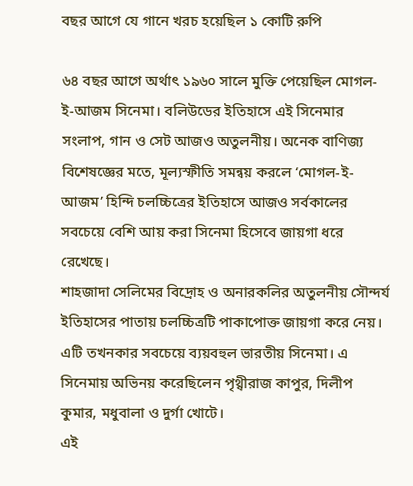বছর আগে যে গানে খরচ হয়েছিল ১ কোটি রুপি

৬৪ বছর আগে অর্থাৎ ১৯৬০ সালে মুক্তি পেয়েছিল মোগল-ই-আজম সিনেমা। বলিউডের ইতিহাসে এই সিনেমার সংলাপ, গান ও সেট আজও অতুলনীয়। অনেক বাণিজ্য বিশেষজ্ঞের মতে, মূল্যস্ফীতি সমন্বয় করলে ‘মোগল-ই-আজম’ হিন্দি চলচ্চিত্রের ইতিহাসে আজও সর্বকালের সবচেয়ে বেশি আয় করা সিনেমা হিসেবে জায়গা ধরে রেখেছে।
শাহজাদা সেলিমের বিদ্রোহ ও অনারকলির অতুলনীয় সৌন্দর্য ইতিহাসের পাতায় চলচ্চিত্রটি পাকাপোক্ত জায়গা করে নেয়। এটি তখনকার সবচেয়ে ব্যয়বহুল ভারতীয় সিনেমা। এ সিনেমায় অভিনয় করেছিলেন পৃথ্বীরাজ কাপুর, দিলীপ কুমার, মধুবালা ও দুর্গা খোটে।
এই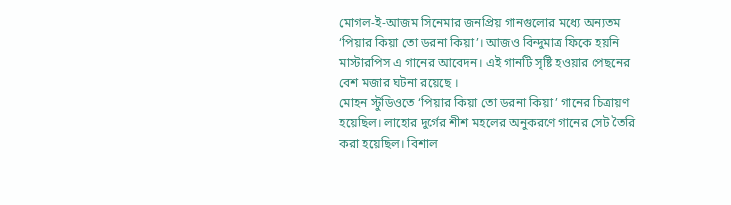মোগল-ই-আজম সিনেমার জনপ্রিয় গানগুলোর মধ্যে অন্যতম ‘পিয়ার কিয়া তো ডরনা কিয়া’। আজও বিন্দুমাত্র ফিকে হয়নি মাস্টারপিস এ গানের আবেদন। এই গানটি সৃষ্টি হওয়ার পেছনের বেশ মজার ঘটনা রয়েছে ।
মোহন স্টুডিওতে ‘পিয়ার কিয়া তো ডরনা কিয়া’ গানের চিত্রায়ণ হয়েছিল। লাহোর দুর্গের শীশ মহলের অনুকরণে গানের সেট তৈরি করা হয়েছিল। বিশাল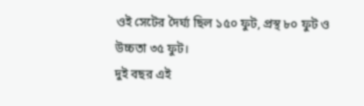ওই সেটের দৈর্ঘ্য ছিল ১৫০ ফুট, প্রস্থ ৮০ ফুট ও উচ্চতা ৩৫ ফুট।
দুই বছর এই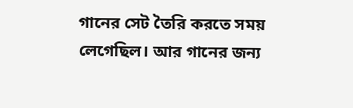গানের সেট তৈরি করতে সময় লেগেছিল। আর গানের জন্য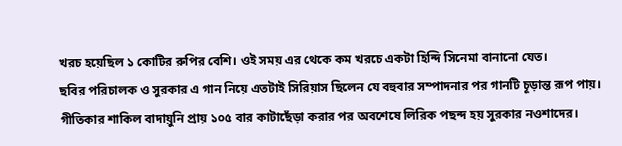খরচ হয়েছিল ১ কোটির রুপির বেশি। ওই সময় এর থেকে কম খরচে একটা হিন্দি সিনেমা বানানো যেত।
ছবির পরিচালক ও সুরকার এ গান নিয়ে এতটাই সিরিয়াস ছিলেন যে বহুবার সম্পাদনার পর গানটি চূড়ান্ত রূপ পায়। গীতিকার শাকিল বাদায়ুনি প্রায় ১০৫ বার কাটাছেঁড়া করার পর অবশেষে লিরিক পছন্দ হয় সুরকার নওশাদের।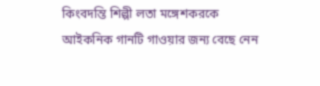কিংবদন্তি শিল্পী লতা মঙ্গেশকরকে আইকনিক গানটি গাওয়ার জন্য বেছে নেন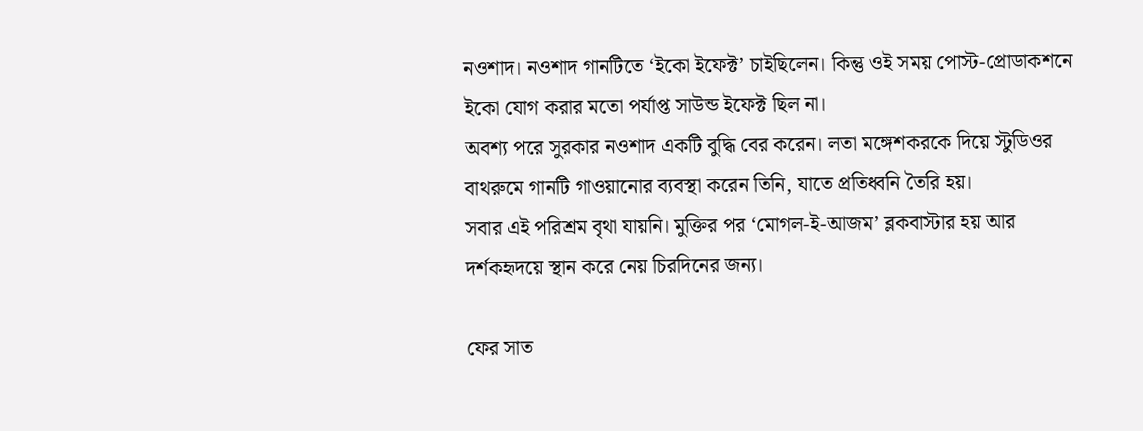নওশাদ। নওশাদ গানটিতে ‘ইকো ইফেক্ট’ চাইছিলেন। কিন্তু ওই সময় পোস্ট-প্রোডাকশনে ইকো যোগ করার মতো পর্যাপ্ত সাউন্ড ইফেক্ট ছিল না।
অবশ্য পরে সুরকার নওশাদ একটি বুদ্ধি বের করেন। লতা মঙ্গেশকরকে দিয়ে স্টুডিওর বাথরুমে গানটি গাওয়ানোর ব্যবস্থা করেন তিনি, যাতে প্রতিধ্বনি তৈরি হয়।
সবার এই পরিশ্রম বৃথা যায়নি। মুক্তির পর ‘মোগল-ই-আজম’ ব্লকবাস্টার হয় আর দর্শকহৃদয়ে স্থান করে নেয় চিরদিনের জন্য।

ফের সাত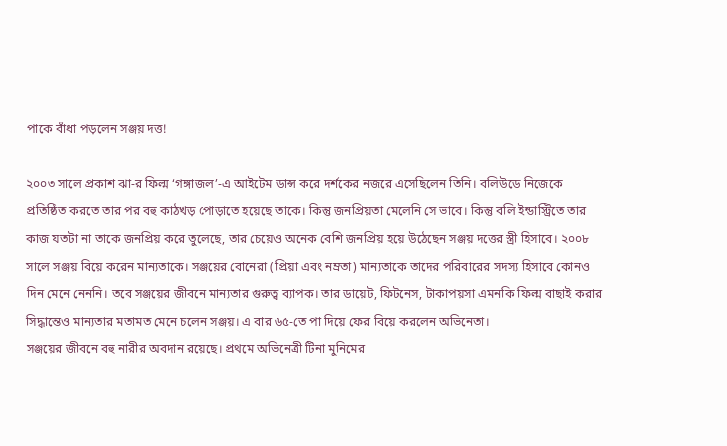পাকে বাঁধা পড়লেন সঞ্জয় দত্ত!

২০০৩ সালে প্রকাশ ঝা-র ফিল্ম ‘গঙ্গাজল’-এ আইটেম ডান্স করে দর্শকের নজরে এসেছিলেন তিনি। বলিউডে নিজেকে প্রতিষ্ঠিত করতে তার পর বহু কাঠখড় পোড়াতে হয়েছে তাকে। কিন্তু জনপ্রিয়তা মেলেনি সে ভাবে। কিন্তু বলি ইন্ডাস্ট্রিতে তার কাজ যতটা না তাকে জনপ্রিয় করে তুলেছে, তার চেয়েও অনেক বেশি জনপ্রিয় হয়ে উঠেছেন সঞ্জয় দত্তের স্ত্রী হিসাবে। ২০০৮ সালে সঞ্জয় বিয়ে করেন মান্যতাকে। সঞ্জয়ের বোনেরা (প্রিয়া এবং নম্রতা) মান্যতাকে তাদের পরিবারের সদস্য হিসাবে কোনও দিন মেনে নেননি। তবে সঞ্জয়ের জীবনে মান্যতার গুরুত্ব ব্যাপক। তার ডায়েট, ফিটনেস, টাকাপয়সা এমনকি ফিল্ম বাছাই করার সিদ্ধান্তেও মান্যতার মতামত মেনে চলেন সঞ্জয়। এ বার ৬৫-তে পা দিয়ে ফের বিয়ে করলেন অভিনেতা।
সঞ্জয়ের জীবনে বহু নারীর অবদান রয়েছে। প্রথমে অভিনেত্রী টিনা মুনিমের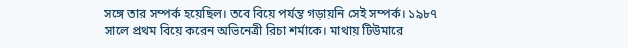সঙ্গে তার সম্পর্ক হয়েছিল। তবে বিয়ে পর্যন্ত গড়ায়নি সেই সম্পর্ক। ১৯৮৭ সালে প্রথম বিয়ে করেন অভিনেত্রী রিচা শর্মাকে। মাথায় টিউমারে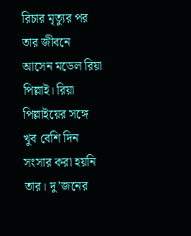রিচার মৃত্যুর পর তার জীবনে আসেন মডেল রিয়া পিল্লাই। রিয়া পিল্লাইয়ের সঙ্গে খুব বেশি দিন সংসার করা হয়নি তার। দু’জনের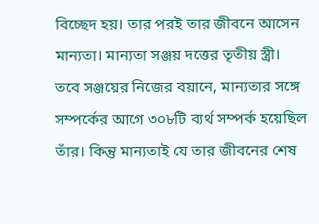বিচ্ছেদ হয়। তার পরই তার জীবনে আসেন মান্যতা। মান্যতা সঞ্জয় দত্তের তৃতীয় স্ত্রী। তবে সঞ্জয়ের নিজের বয়ানে, মান্যতার সঙ্গে সম্পর্কের আগে ৩০৮টি ব্যর্থ সম্পর্ক হয়েছিল তাঁর। কিন্তু মান্যতাই যে তার জীবনের শেষ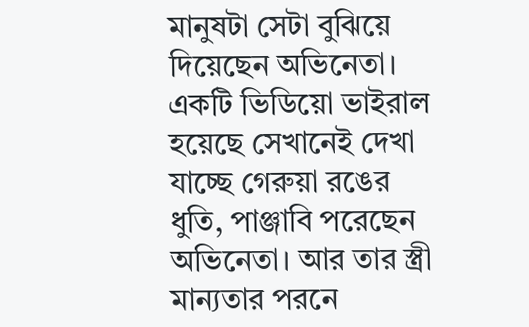মানুষটা সেটা বুঝিয়ে দিয়েছেন অভিনেতা। একটি ভিডিয়ো ভাইরাল হয়েছে সেখানেই দেখা যাচ্ছে গেরুয়া রঙের ধুতি, পাঞ্জাবি পরেছেন অভিনেতা। আর তার স্ত্রী মান্যতার পরনে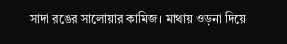সাদা রঙের সালোয়ার কামিজ। মাথায় ওড়না দিয়ে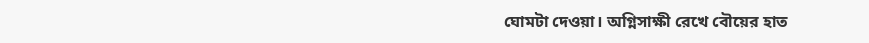ঘোমটা দেওয়া। অগ্নিসাক্ষী রেখে বৌয়ের হাত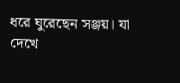ধরে ঘুরেছেন সঞ্জয়। যা দেখে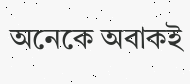অনেকে অবাকই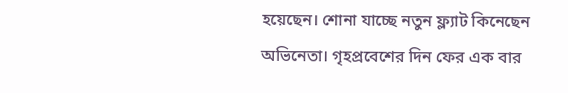হয়েছেন। শোনা যাচ্ছে নতুন ফ্ল্যাট কিনেছেন অভিনেতা। গৃহপ্রবেশের দিন ফের এক বার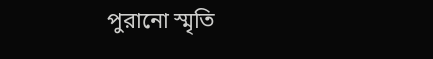পুরানো স্মৃতি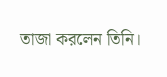তাজা করলেন তিনি।